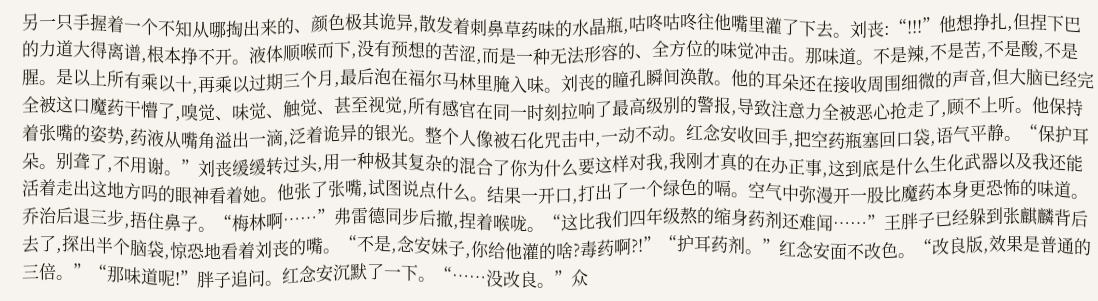另一只手握着一个不知从哪掏出来的、颜色极其诡异,散发着刺鼻草药味的水晶瓶,咕咚咕咚往他嘴里灌了下去。刘丧:“!!!”他想挣扎,但捏下巴的力道大得离谱,根本挣不开。液体顺喉而下,没有预想的苦涩,而是一种无法形容的、全方位的味觉冲击。那味道。不是辣,不是苦,不是酸,不是腥。是以上所有乘以十,再乘以过期三个月,最后泡在福尔马林里腌入味。刘丧的瞳孔瞬间涣散。他的耳朵还在接收周围细微的声音,但大脑已经完全被这口魔药干懵了,嗅觉、味觉、触觉、甚至视觉,所有感官在同一时刻拉响了最高级别的警报,导致注意力全被恶心抢走了,顾不上听。他保持着张嘴的姿势,药液从嘴角溢出一滴,泛着诡异的银光。整个人像被石化咒击中,一动不动。红念安收回手,把空药瓶塞回口袋,语气平静。“保护耳朵。别聋了,不用谢。”刘丧缓缓转过头,用一种极其复杂的混合了你为什么要这样对我,我刚才真的在办正事,这到底是什么生化武器以及我还能活着走出这地方吗的眼神看着她。他张了张嘴,试图说点什么。结果一开口,打出了一个绿色的嗝。空气中弥漫开一股比魔药本身更恐怖的味道。乔治后退三步,捂住鼻子。“梅林啊……”弗雷德同步后撤,捏着喉咙。“这比我们四年级熬的缩身药剂还难闻……”王胖子已经躲到张麒麟背后去了,探出半个脑袋,惊恐地看着刘丧的嘴。“不是,念安妹子,你给他灌的啥?毒药啊?!”“护耳药剂。”红念安面不改色。“改良版,效果是普通的三倍。”“那味道呢!”胖子追问。红念安沉默了一下。“……没改良。”众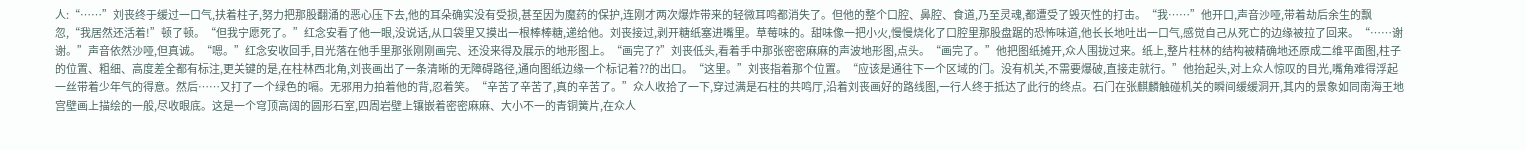人:“……”刘丧终于缓过一口气,扶着柱子,努力把那股翻涌的恶心压下去,他的耳朵确实没有受损,甚至因为魔药的保护,连刚才两次爆炸带来的轻微耳鸣都消失了。但他的整个口腔、鼻腔、食道,乃至灵魂,都遭受了毁灭性的打击。“我……”他开口,声音沙哑,带着劫后余生的飘忽,“我居然还活着!”顿了顿。“但我宁愿死了。”红念安看了他一眼,没说话,从口袋里又摸出一根棒棒糖,递给他。刘丧接过,剥开糖纸塞进嘴里。草莓味的。甜味像一把小火,慢慢烧化了口腔里那股盘踞的恐怖味道,他长长地吐出一口气,感觉自己从死亡的边缘被拉了回来。“……谢谢。”声音依然沙哑,但真诚。“嗯。”红念安收回手,目光落在他手里那张刚刚画完、还没来得及展示的地形图上。“画完了?”刘丧低头,看着手中那张密密麻麻的声波地形图,点头。“画完了。”他把图纸摊开,众人围拢过来。纸上,整片柱林的结构被精确地还原成二维平面图,柱子的位置、粗细、高度差全都有标注,更关键的是,在柱林西北角,刘丧画出了一条清晰的无障碍路径,通向图纸边缘一个标记着??的出口。“这里。”刘丧指着那个位置。“应该是通往下一个区域的门。没有机关,不需要爆破,直接走就行。”他抬起头,对上众人惊叹的目光,嘴角难得浮起一丝带着少年气的得意。然后……又打了一个绿色的嗝。无邪用力拍着他的背,忍着笑。“辛苦了辛苦了,真的辛苦了。”众人收拾了一下,穿过满是石柱的共鸣厅,沿着刘丧画好的路线图,一行人终于抵达了此行的终点。石门在张麒麟触碰机关的瞬间缓缓洞开,其内的景象如同南海王地宫壁画上描绘的一般,尽收眼底。这是一个穹顶高阔的圆形石室,四周岩壁上镶嵌着密密麻麻、大小不一的青铜簧片,在众人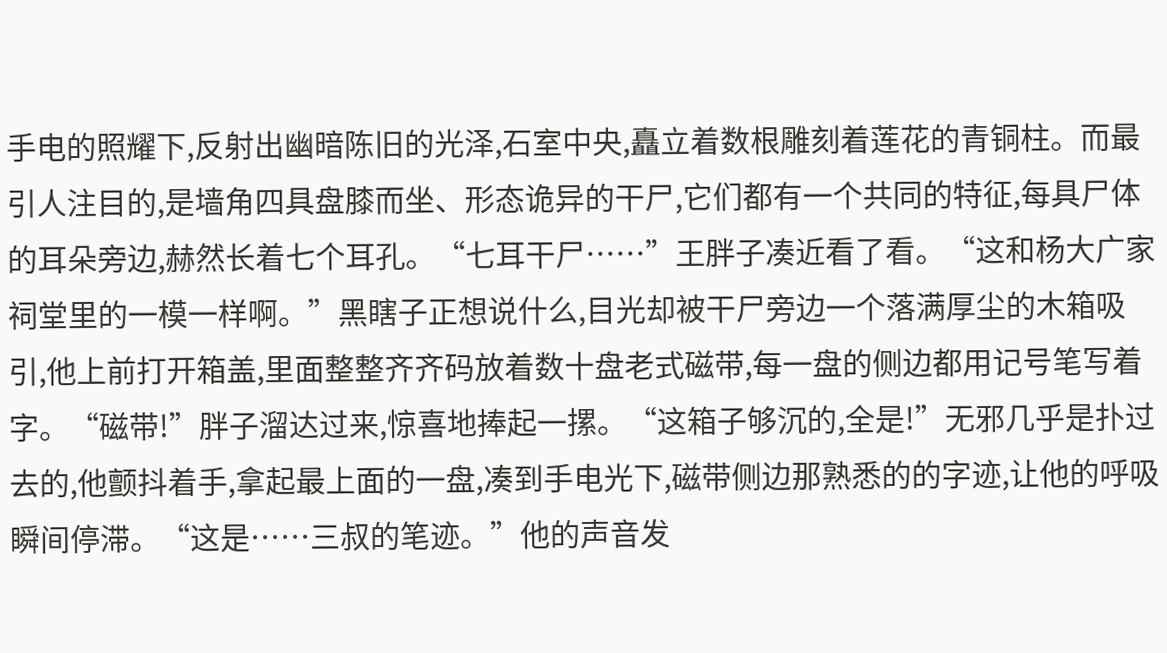手电的照耀下,反射出幽暗陈旧的光泽,石室中央,矗立着数根雕刻着莲花的青铜柱。而最引人注目的,是墙角四具盘膝而坐、形态诡异的干尸,它们都有一个共同的特征,每具尸体的耳朵旁边,赫然长着七个耳孔。“七耳干尸……”王胖子凑近看了看。“这和杨大广家祠堂里的一模一样啊。”黑瞎子正想说什么,目光却被干尸旁边一个落满厚尘的木箱吸引,他上前打开箱盖,里面整整齐齐码放着数十盘老式磁带,每一盘的侧边都用记号笔写着字。“磁带!”胖子溜达过来,惊喜地捧起一摞。“这箱子够沉的,全是!”无邪几乎是扑过去的,他颤抖着手,拿起最上面的一盘,凑到手电光下,磁带侧边那熟悉的的字迹,让他的呼吸瞬间停滞。“这是……三叔的笔迹。”他的声音发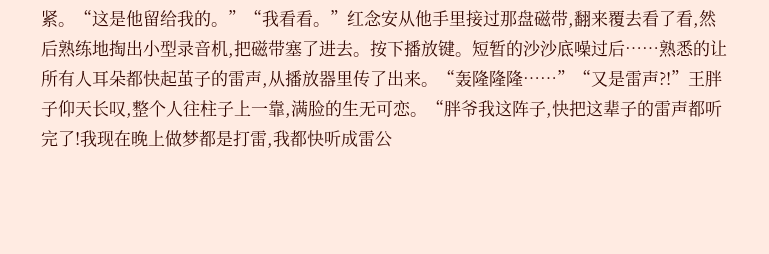紧。“这是他留给我的。”“我看看。”红念安从他手里接过那盘磁带,翻来覆去看了看,然后熟练地掏出小型录音机,把磁带塞了进去。按下播放键。短暂的沙沙底噪过后……熟悉的让所有人耳朵都快起茧子的雷声,从播放器里传了出来。“轰隆隆隆……”“又是雷声?!”王胖子仰天长叹,整个人往柱子上一靠,满脸的生无可恋。“胖爷我这阵子,快把这辈子的雷声都听完了!我现在晚上做梦都是打雷,我都快听成雷公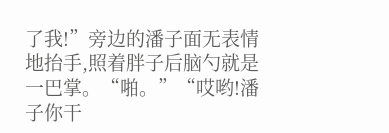了我!”旁边的潘子面无表情地抬手,照着胖子后脑勺就是一巴掌。“啪。”“哎哟!潘子你干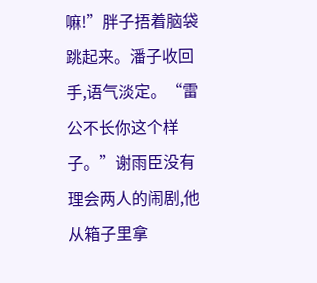嘛!”胖子捂着脑袋跳起来。潘子收回手,语气淡定。“雷公不长你这个样子。”谢雨臣没有理会两人的闹剧,他从箱子里拿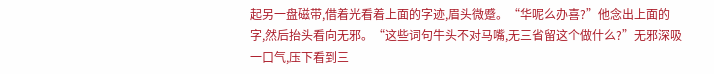起另一盘磁带,借着光看着上面的字迹,眉头微蹙。“华呢么办喜?”他念出上面的字,然后抬头看向无邪。“这些词句牛头不对马嘴,无三省留这个做什么?”无邪深吸一口气,压下看到三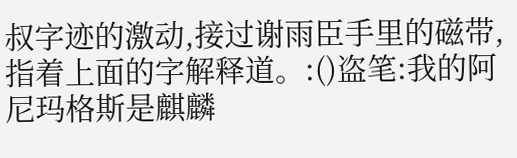叔字迹的激动,接过谢雨臣手里的磁带,指着上面的字解释道。:()盗笔:我的阿尼玛格斯是麒麟